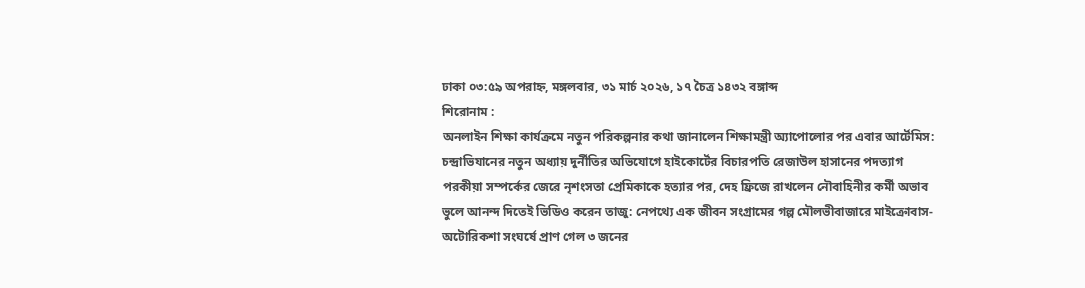ঢাকা ০৩:৫৯ অপরাহ্ন, মঙ্গলবার, ৩১ মার্চ ২০২৬, ১৭ চৈত্র ১৪৩২ বঙ্গাব্দ
শিরোনাম :
অনলাইন শিক্ষা কার্যক্রমে নতুন পরিকল্পনার কথা জানালেন শিক্ষামন্ত্রী অ্যাপোলোর পর এবার আর্টেমিস: চন্দ্রাভিযানের নতুন অধ্যায় দুর্নীতির অভিযোগে হাইকোর্টের বিচারপতি রেজাউল হাসানের পদত্যাগ পরকীয়া সম্পর্কের জেরে নৃশংসতা প্রেমিকাকে হত্যার পর, দেহ ফ্রিজে রাখলেন নৌবাহিনীর কর্মী অভাব ভুলে আনন্দ দিতেই ভিডিও করেন তাজু: নেপথ্যে এক জীবন সংগ্রামের গল্প মৌলভীবাজারে মাইক্রোবাস-অটোরিকশা সংঘর্ষে প্রাণ গেল ৩ জনের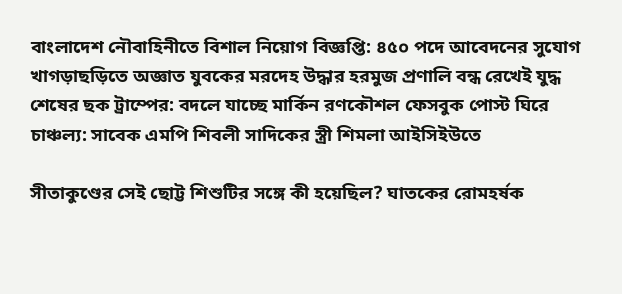বাংলাদেশ নৌবাহিনীতে বিশাল নিয়োগ বিজ্ঞপ্তি: ৪৫০ পদে আবেদনের সুযোগ খাগড়াছড়িতে অজ্ঞাত যুবকের মরদেহ উদ্ধার হরমুজ প্রণালি বন্ধ রেখেই যুদ্ধ শেষের ছক ট্রাম্পের: বদলে যাচ্ছে মার্কিন রণকৌশল ফেসবুক পোস্ট ঘিরে চাঞ্চল্য: সাবেক এমপি শিবলী সাদিকের স্ত্রী শিমলা আইসিইউতে

সীতাকুণ্ডের সেই ছোট্ট শিশুটির সঙ্গে কী হয়েছিল? ঘাতকের রোমহর্ষক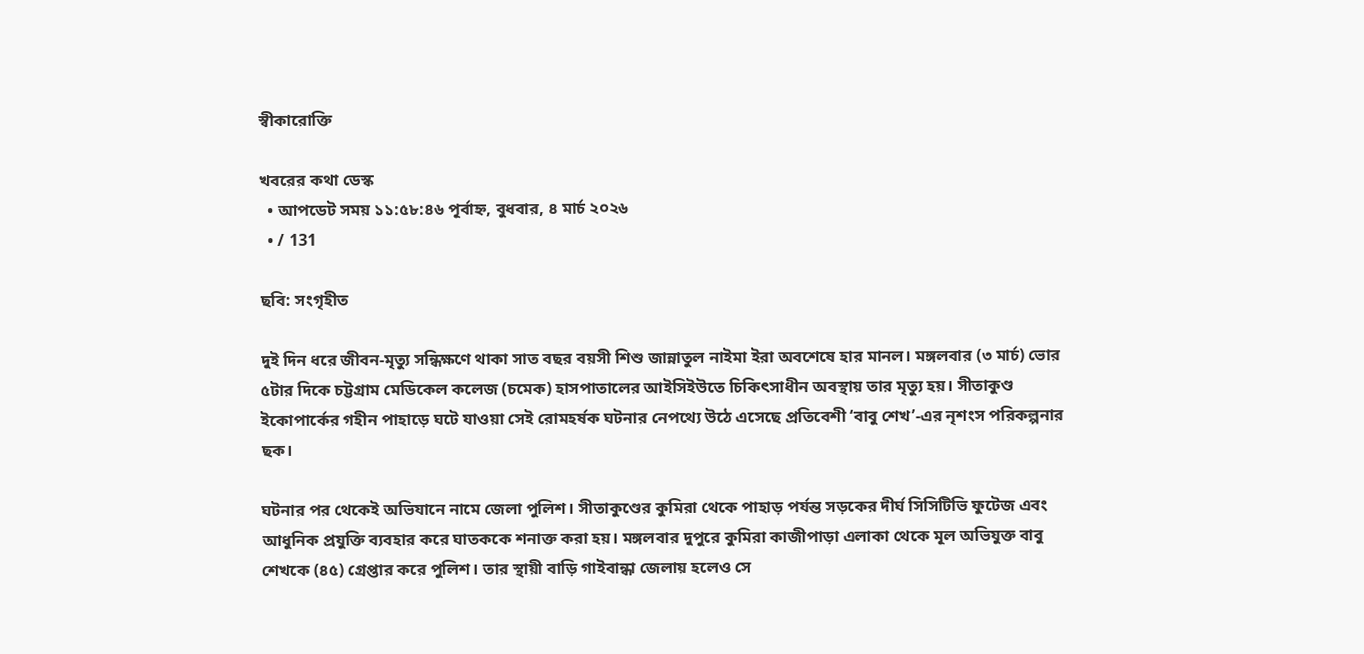স্বীকারোক্তি

খবরের কথা ডেস্ক
  • আপডেট সময় ১১:৫৮:৪৬ পূর্বাহ্ন, বুধবার, ৪ মার্চ ২০২৬
  • / 131

ছবি: সংগৃহীত

দুই দিন ধরে জীবন-মৃত্যু সন্ধিক্ষণে থাকা সাত বছর বয়সী শিশু জান্নাতুল নাইমা ইরা অবশেষে হার মানল। মঙ্গলবার (৩ মার্চ) ভোর ৫টার দিকে চট্টগ্রাম মেডিকেল কলেজ (চমেক) হাসপাতালের আইসিইউতে চিকিৎসাধীন অবস্থায় তার মৃত্যু হয়। সীতাকুণ্ড ইকোপার্কের গহীন পাহাড়ে ঘটে যাওয়া সেই রোমহর্ষক ঘটনার নেপথ্যে উঠে এসেছে প্রতিবেশী ‘বাবু শেখ’-এর নৃশংস পরিকল্পনার ছক।

ঘটনার পর থেকেই অভিযানে নামে জেলা পুলিশ। সীতাকুণ্ডের কুমিরা থেকে পাহাড় পর্যন্ত সড়কের দীর্ঘ সিসিটিভি ফুটেজ এবং আধুনিক প্রযুক্তি ব্যবহার করে ঘাতককে শনাক্ত করা হয়। মঙ্গলবার দুপুরে কুমিরা কাজীপাড়া এলাকা থেকে মূল অভিযুক্ত বাবু শেখকে (৪৫) গ্রেপ্তার করে পুলিশ। তার স্থায়ী বাড়ি গাইবান্ধা জেলায় হলেও সে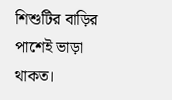শিশুটির বাড়ির পাশেই ভাড়া থাকত।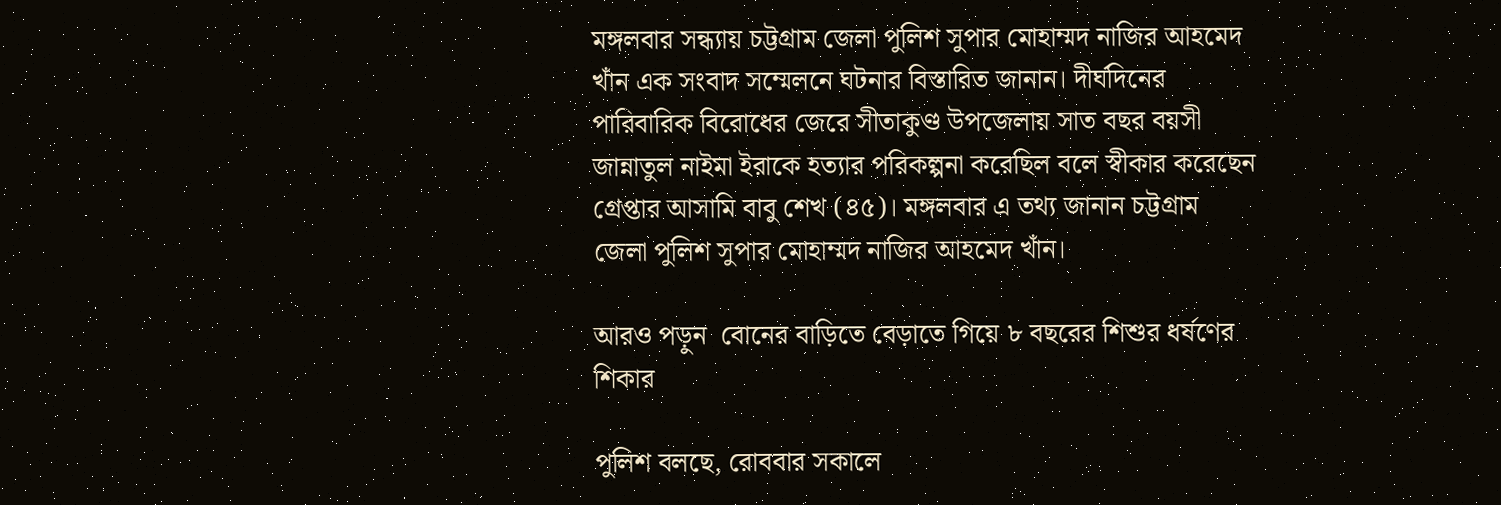মঙ্গলবার সন্ধ্যায় চট্টগ্রাম জেলা পুলিশ সুপার মোহাম্মদ নাজির আহমেদ খাঁন এক সংবাদ সম্মেলনে ঘটনার বিস্তারিত জানান। দীর্ঘদিনের পারিবারিক বিরোধের জেরে সীতাকুণ্ড উপজেলায় সাত বছর বয়সী জান্নাতুল নাইমা ইরাকে হত্যার পরিকল্পনা করেছিল বলে স্বীকার করেছেন গ্রেপ্তার আসামি বাবু শেখ (৪৫)। মঙ্গলবার এ তথ্য জানান চট্টগ্রাম জেলা পুলিশ সুপার মোহাম্মদ নাজির আহমেদ খাঁন।

আরও পড়ুন  বোনের বাড়িতে বেড়াতে গিয়ে ৮ বছরের শিশুর ধর্ষণের শিকার

পুলিশ বলছে, রোববার সকালে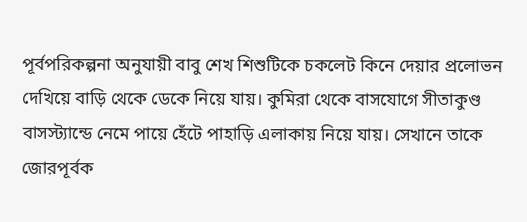পূর্বপরিকল্পনা অনুযায়ী বাবু শেখ শিশুটিকে চকলেট কিনে দেয়ার প্রলোভন দেখিয়ে বাড়ি থেকে ডেকে নিয়ে যায়। কুমিরা থেকে বাসযোগে সীতাকুণ্ড বাসস্ট্যান্ডে নেমে পায়ে হেঁটে পাহাড়ি এলাকায় নিয়ে যায়। সেখানে তাকে জোরপূর্বক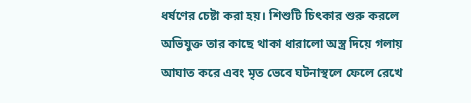ধর্ষণের চেষ্টা করা হয়। শিশুটি চিৎকার শুরু করলে অভিযুক্ত তার কাছে থাকা ধারালো অস্ত্র দিয়ে গলায় আঘাত করে এবং মৃত ভেবে ঘটনাস্থলে ফেলে রেখে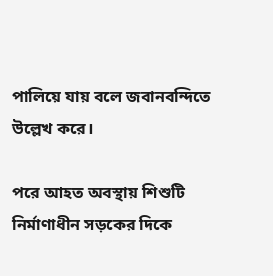পালিয়ে যায় বলে জবানবন্দিতে উল্লেখ করে।

পরে আহত অবস্থায় শিশুটি নির্মাণাধীন সড়কের দিকে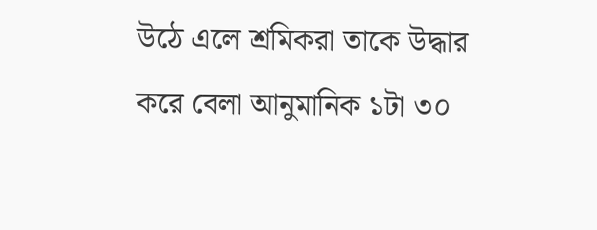উঠে এলে শ্রমিকরা তাকে উদ্ধার করে বেলা আনুমানিক ১টা ৩০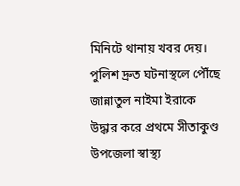মিনিটে থানায় খবর দেয়। পুলিশ দ্রুত ঘটনাস্থলে পৌঁছে জান্নাতুল নাইমা ইরাকে উদ্ধার করে প্রথমে সীতাকুণ্ড উপজেলা স্বাস্থ্য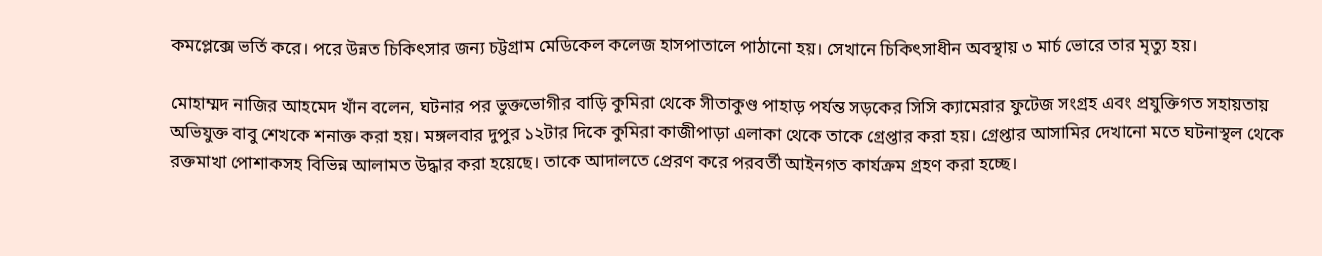কমপ্লেক্সে ভর্তি করে। পরে উন্নত চিকিৎসার জন্য চট্টগ্রাম মেডিকেল কলেজ হাসপাতালে পাঠানো হয়। সেখানে চিকিৎসাধীন অবস্থায় ৩ মার্চ ভোরে তার মৃত্যু হয়।

মোহাম্মদ নাজির আহমেদ খাঁন বলেন, ঘটনার পর ভুক্তভোগীর বাড়ি কুমিরা থেকে সীতাকুণ্ড পাহাড় পর্যন্ত সড়কের সিসি ক্যামেরার ফুটেজ সংগ্রহ এবং প্রযুক্তিগত সহায়তায় অভিযুক্ত বাবু শেখকে শনাক্ত করা হয়। মঙ্গলবার দুপুর ১২টার দিকে কুমিরা কাজীপাড়া এলাকা থেকে তাকে গ্রেপ্তার করা হয়। গ্রেপ্তার আসামির দেখানো মতে ঘটনাস্থল থেকে রক্তমাখা পোশাকসহ বিভিন্ন আলামত উদ্ধার করা হয়েছে। তাকে আদালতে প্রেরণ করে পরবর্তী আইনগত কার্যক্রম গ্রহণ করা হচ্ছে।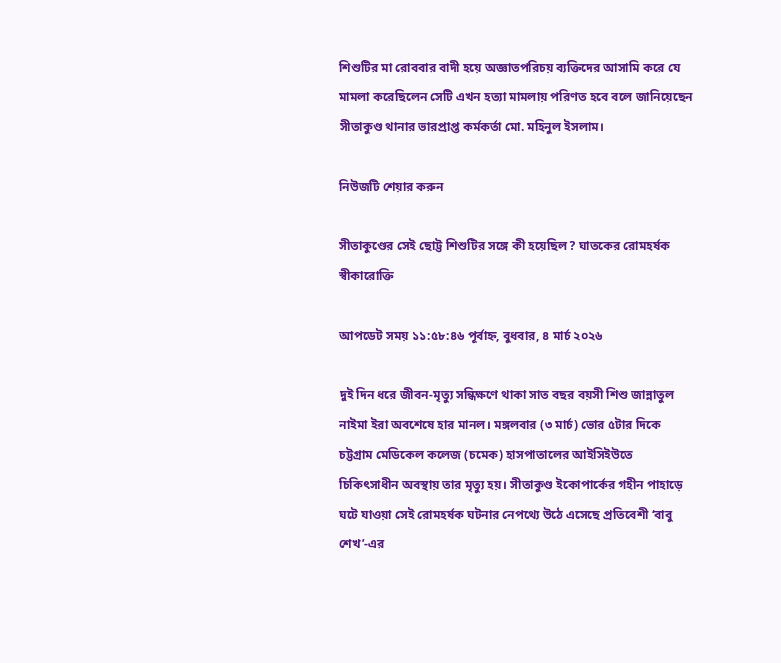শিশুটির মা রোববার বাদী হয়ে অজ্ঞাতপরিচয় ব্যক্তিদের আসামি করে যে মামলা করেছিলেন সেটি এখন হত্যা মামলায় পরিণত হবে বলে জানিয়েছেন সীতাকুণ্ড থানার ভারপ্রাপ্ত কর্মকর্তা মো. মহিনুল ইসলাম।

নিউজটি শেয়ার করুন

সীতাকুণ্ডের সেই ছোট্ট শিশুটির সঙ্গে কী হয়েছিল? ঘাতকের রোমহর্ষক স্বীকারোক্তি

আপডেট সময় ১১:৫৮:৪৬ পূর্বাহ্ন, বুধবার, ৪ মার্চ ২০২৬

দুই দিন ধরে জীবন-মৃত্যু সন্ধিক্ষণে থাকা সাত বছর বয়সী শিশু জান্নাতুল নাইমা ইরা অবশেষে হার মানল। মঙ্গলবার (৩ মার্চ) ভোর ৫টার দিকে চট্টগ্রাম মেডিকেল কলেজ (চমেক) হাসপাতালের আইসিইউতে চিকিৎসাধীন অবস্থায় তার মৃত্যু হয়। সীতাকুণ্ড ইকোপার্কের গহীন পাহাড়ে ঘটে যাওয়া সেই রোমহর্ষক ঘটনার নেপথ্যে উঠে এসেছে প্রতিবেশী ‘বাবু শেখ’-এর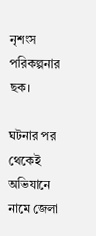নৃশংস পরিকল্পনার ছক।

ঘটনার পর থেকেই অভিযানে নামে জেলা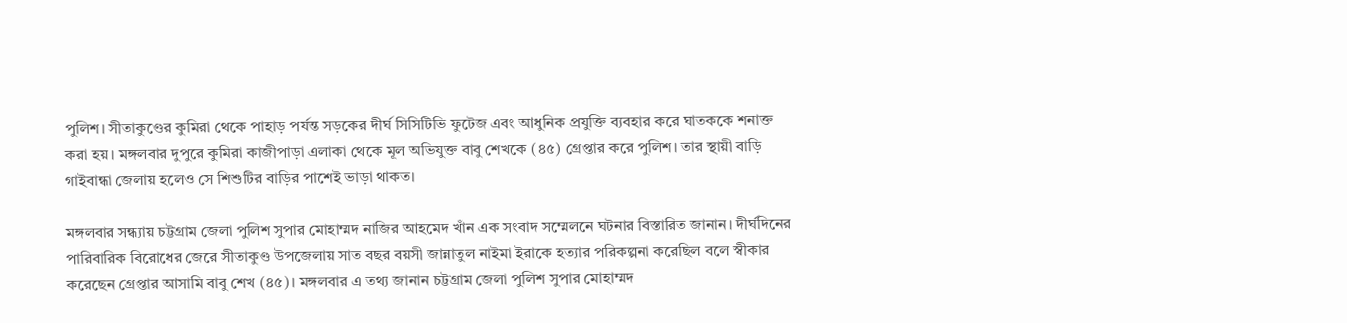পুলিশ। সীতাকুণ্ডের কুমিরা থেকে পাহাড় পর্যন্ত সড়কের দীর্ঘ সিসিটিভি ফুটেজ এবং আধুনিক প্রযুক্তি ব্যবহার করে ঘাতককে শনাক্ত করা হয়। মঙ্গলবার দুপুরে কুমিরা কাজীপাড়া এলাকা থেকে মূল অভিযুক্ত বাবু শেখকে (৪৫) গ্রেপ্তার করে পুলিশ। তার স্থায়ী বাড়ি গাইবান্ধা জেলায় হলেও সে শিশুটির বাড়ির পাশেই ভাড়া থাকত।

মঙ্গলবার সন্ধ্যায় চট্টগ্রাম জেলা পুলিশ সুপার মোহাম্মদ নাজির আহমেদ খাঁন এক সংবাদ সম্মেলনে ঘটনার বিস্তারিত জানান। দীর্ঘদিনের পারিবারিক বিরোধের জেরে সীতাকুণ্ড উপজেলায় সাত বছর বয়সী জান্নাতুল নাইমা ইরাকে হত্যার পরিকল্পনা করেছিল বলে স্বীকার করেছেন গ্রেপ্তার আসামি বাবু শেখ (৪৫)। মঙ্গলবার এ তথ্য জানান চট্টগ্রাম জেলা পুলিশ সুপার মোহাম্মদ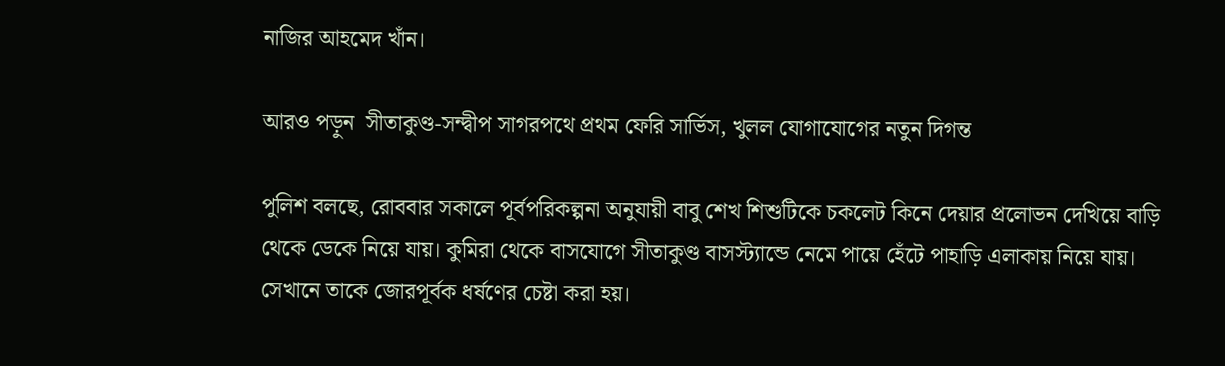নাজির আহমেদ খাঁন।

আরও পড়ুন  সীতাকুণ্ড-সন্দ্বীপ সাগরপথে প্রথম ফেরি সার্ভিস, খুলল যোগাযোগের নতুন দিগন্ত

পুলিশ বলছে, রোববার সকালে পূর্বপরিকল্পনা অনুযায়ী বাবু শেখ শিশুটিকে চকলেট কিনে দেয়ার প্রলোভন দেখিয়ে বাড়ি থেকে ডেকে নিয়ে যায়। কুমিরা থেকে বাসযোগে সীতাকুণ্ড বাসস্ট্যান্ডে নেমে পায়ে হেঁটে পাহাড়ি এলাকায় নিয়ে যায়। সেখানে তাকে জোরপূর্বক ধর্ষণের চেষ্টা করা হয়।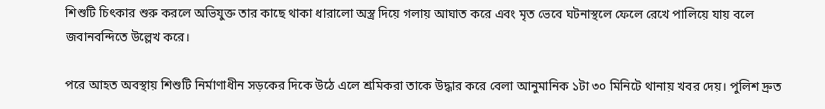শিশুটি চিৎকার শুরু করলে অভিযুক্ত তার কাছে থাকা ধারালো অস্ত্র দিয়ে গলায় আঘাত করে এবং মৃত ভেবে ঘটনাস্থলে ফেলে রেখে পালিয়ে যায় বলে জবানবন্দিতে উল্লেখ করে।

পরে আহত অবস্থায় শিশুটি নির্মাণাধীন সড়কের দিকে উঠে এলে শ্রমিকরা তাকে উদ্ধার করে বেলা আনুমানিক ১টা ৩০ মিনিটে থানায় খবর দেয়। পুলিশ দ্রুত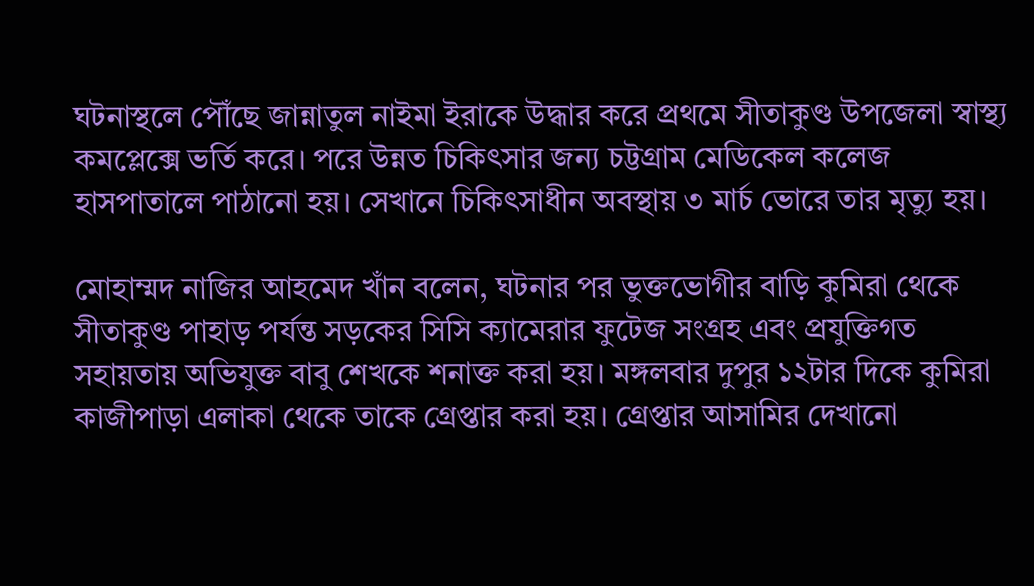ঘটনাস্থলে পৌঁছে জান্নাতুল নাইমা ইরাকে উদ্ধার করে প্রথমে সীতাকুণ্ড উপজেলা স্বাস্থ্য কমপ্লেক্সে ভর্তি করে। পরে উন্নত চিকিৎসার জন্য চট্টগ্রাম মেডিকেল কলেজ হাসপাতালে পাঠানো হয়। সেখানে চিকিৎসাধীন অবস্থায় ৩ মার্চ ভোরে তার মৃত্যু হয়।

মোহাম্মদ নাজির আহমেদ খাঁন বলেন, ঘটনার পর ভুক্তভোগীর বাড়ি কুমিরা থেকে সীতাকুণ্ড পাহাড় পর্যন্ত সড়কের সিসি ক্যামেরার ফুটেজ সংগ্রহ এবং প্রযুক্তিগত সহায়তায় অভিযুক্ত বাবু শেখকে শনাক্ত করা হয়। মঙ্গলবার দুপুর ১২টার দিকে কুমিরা কাজীপাড়া এলাকা থেকে তাকে গ্রেপ্তার করা হয়। গ্রেপ্তার আসামির দেখানো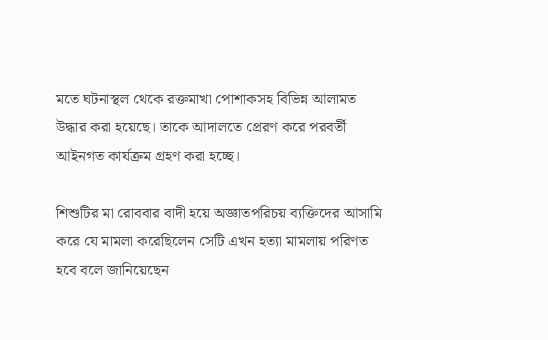মতে ঘটনাস্থল থেকে রক্তমাখা পোশাকসহ বিভিন্ন আলামত উদ্ধার করা হয়েছে। তাকে আদালতে প্রেরণ করে পরবর্তী আইনগত কার্যক্রম গ্রহণ করা হচ্ছে।

শিশুটির মা রোববার বাদী হয়ে অজ্ঞাতপরিচয় ব্যক্তিদের আসামি করে যে মামলা করেছিলেন সেটি এখন হত্যা মামলায় পরিণত হবে বলে জানিয়েছেন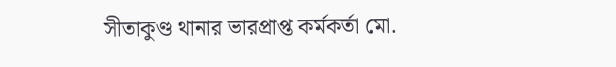সীতাকুণ্ড থানার ভারপ্রাপ্ত কর্মকর্তা মো.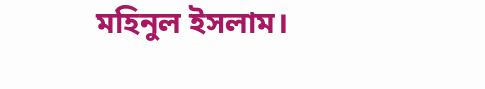মহিনুল ইসলাম।